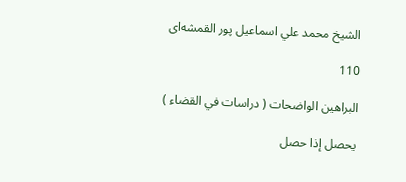الشيخ محمد علي اسماعيل پور القمشه‌اى

110

البراهين الواضحات ( دراسات في القضاء )

يحصل إذا حصل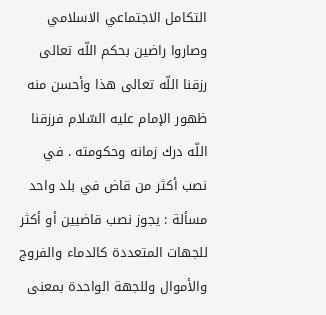التكامل الاجتماعي الاسلامي وصاروا راضين بحكم اللّه تعالى رزقنا اللّه تعالى هذا وأحسن منه ظهور الإمام عليه السّلام فرزقنا اللّه درك زمانه وحكومته . في نصب أكثر من قاض في بلد واحد مسألة : يجوز نصب قاضيين أو أكثر للجهات المتعددة كالدماء والفروج والأموال وللجهة الواحدة بمعنى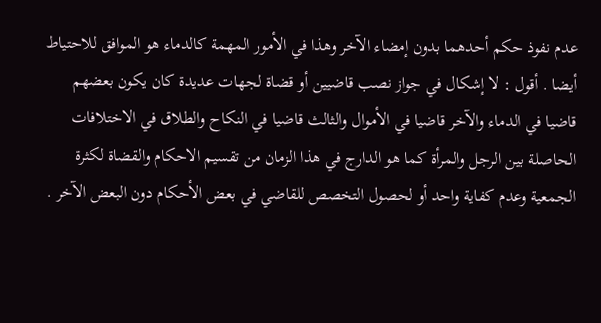عدم نفوذ حكم أحدهما بدون إمضاء الآخر وهذا في الأمور المهمة كالدماء هو الموافق للاحتياط أيضا . أقول : لا إشكال في جواز نصب قاضيين أو قضاة لجهات عديدة كان يكون بعضهم قاضيا في الدماء والآخر قاضيا في الأموال والثالث قاضيا في النكاح والطلاق في الاختلافات الحاصلة بين الرجل والمرأة كما هو الدارج في هذا الزمان من تقسيم الاحكام والقضاة لكثرة الجمعية وعدم كفاية واحد أو لحصول التخصص للقاضي في بعض الأحكام دون البعض الآخر .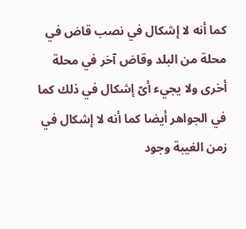كما أنه لا إشكال في نصب قاض في محلة من البلد وقاض آخر في محلة أخرى ولا يجيء أىّ إشكال في ذلك كما في الجواهر أيضا كما أنه لا إشكال في زمن الغيبة وجود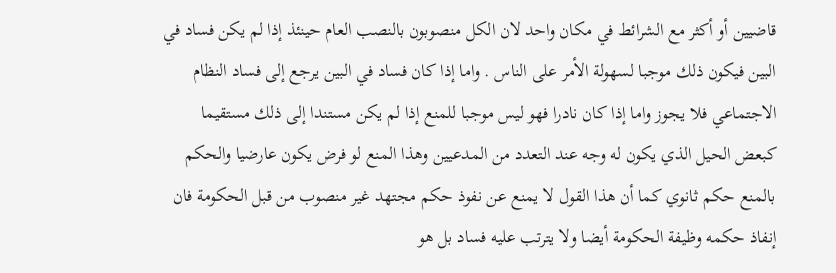قاضيين أو أكثر مع الشرائط في مكان واحد لان الكل منصوبون بالنصب العام حينئذ إذا لم يكن فساد في البين فيكون ذلك موجبا لسهولة الأمر على الناس . واما إذا كان فساد في البين يرجع إلى فساد النظام الاجتماعي فلا يجوز واما إذا كان نادرا فهو ليس موجبا للمنع إذا لم يكن مستندا إلى ذلك مستقيما كبعض الحيل الذي يكون له وجه عند التعدد من المدعيين وهذا المنع لو فرض يكون عارضيا والحكم بالمنع حكم ثانوي كما أن هذا القول لا يمنع عن نفوذ حكم مجتهد غير منصوب من قبل الحكومة فان إنفاذ حكمه وظيفة الحكومة أيضا ولا يترتب عليه فساد بل هو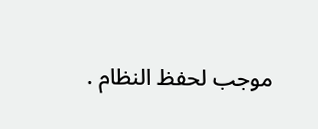موجب لحفظ النظام .